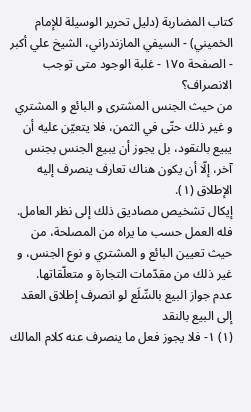كتاب المضاربة (دليل تحرير الوسيلة للإمام الخميني) - السيفي المازندراني، الشيخ علي أكبر - الصفحة ١٧٥ - غلبة الوجود متى توجب الانصراف؟
من حيث الجنس المشترى و البائع و المشتري و غير ذلك حتّى في الثمن، فلا يتعيّن عليه أن يبيع بالنقود، بل يجوز أن يبيع الجنس بجنس آخر، إلّا أن يكون هناك تعارف ينصرف إليه الإطلاق (١).
إيكال تشخيص مصاديق ذلك إلى نظر العامل. فله العمل حسب ما يراه من المصلحة، من حيث تعيين البائع و المشتري و نوع الجنس، و غير ذلك من مقدّمات التجارة و متعلّقاتها.
عدم جواز البيع بالسِّلَع لو انصرف إطلاق العقد إلى البيع بالنقد
(١) ١- فلا يجوز فعل ما ينصرف عنه كلام المالك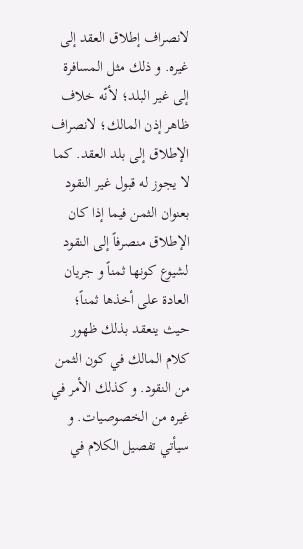لانصراف إطلاق العقد إلى غيره. و ذلك مثل المسافرة إلى غير البلد؛ لأنّه خلاف ظاهر إذن المالك؛ لانصراف الإطلاق إلى بلد العقد. كما لا يجوز له قبول غير النقود بعنوان الثمن فيما إذا كان الإطلاق منصرفاً إلى النقود لشيوع كونها ثمناً و جريان العادة على أخذها ثمناً؛ حيث ينعقد بذلك ظهور كلام المالك في كون الثمن من النقود. و كذلك الأمر في غيره من الخصوصيات. و سيأتي تفصيل الكلام في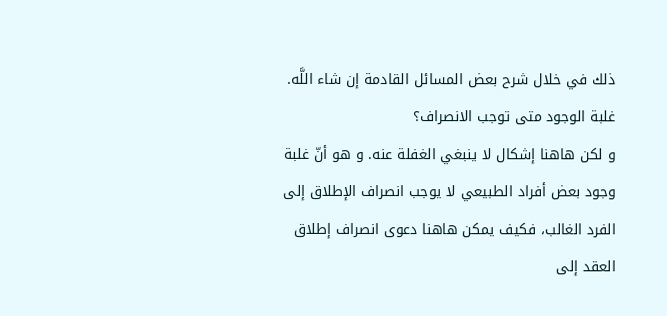ذلك في خلال شرح بعض المسائل القادمة إن شاء اللَّه.
غلبة الوجود متى توجب الانصراف؟
و لكن هاهنا إشكال لا ينبغي الغفلة عنه. و هو أنّ غلبة وجود بعض أفراد الطبيعي لا يوجب انصراف الإطلاق إلى الفرد الغالب، فكيف يمكن هاهنا دعوى انصراف إطلاق العقد إلى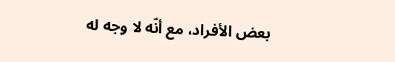بعض الأفراد، مع أنّه لا وجه له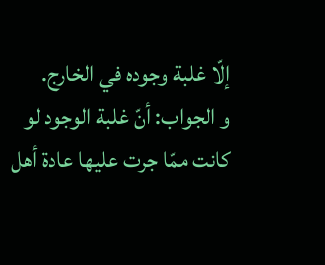إلّا غلبة وجوده في الخارج.
و الجواب: أنّ غلبة الوجود لو كانت ممّا جرت عليها عادة أهل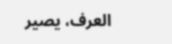العرف، يصير